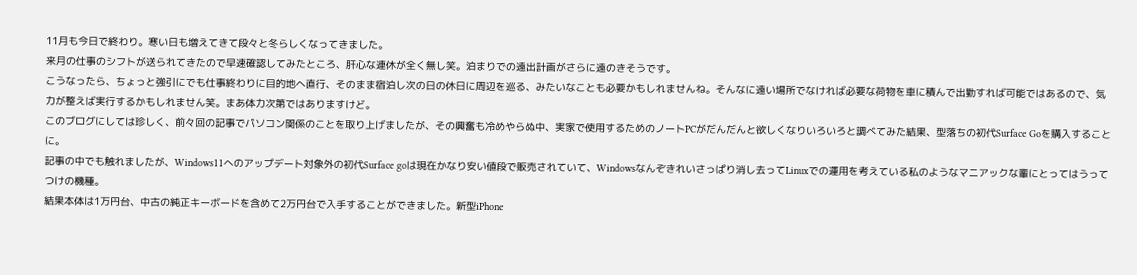11月も今日で終わり。寒い日も増えてきて段々と冬らしくなってきました。
来月の仕事のシフトが送られてきたので早速確認してみたところ、肝心な連休が全く無し笑。泊まりでの遠出計画がさらに遠のきそうです。
こうなったら、ちょっと強引にでも仕事終わりに目的地へ直行、そのまま宿泊し次の日の休日に周辺を巡る、みたいなことも必要かもしれませんね。そんなに遠い場所でなければ必要な荷物を車に積んで出勤すれば可能ではあるので、気力が整えば実行するかもしれません笑。まあ体力次第ではありますけど。
このブログにしては珍しく、前々回の記事でパソコン関係のことを取り上げましたが、その興奮も冷めやらぬ中、実家で使用するためのノートPCがだんだんと欲しくなりいろいろと調べてみた結果、型落ちの初代Surface Goを購入することに。
記事の中でも触れましたが、Windows11へのアップデート対象外の初代Surface goは現在かなり安い値段で販売されていて、Windowsなんぞきれいさっぱり消し去ってLinuxでの運用を考えている私のようなマニアックな輩にとってはうってつけの機種。
結果本体は1万円台、中古の純正キーボードを含めて2万円台で入手することができました。新型iPhone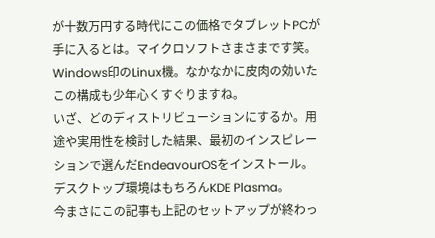が十数万円する時代にこの価格でタブレットPCが手に入るとは。マイクロソフトさまさまです笑。Windows印のLinux機。なかなかに皮肉の効いたこの構成も少年心くすぐりますね。
いざ、どのディストリビューションにするか。用途や実用性を検討した結果、最初のインスピレーションで選んだEndeavourOSをインストール。デスクトップ環境はもちろんKDE Plasma。
今まさにこの記事も上記のセットアップが終わっ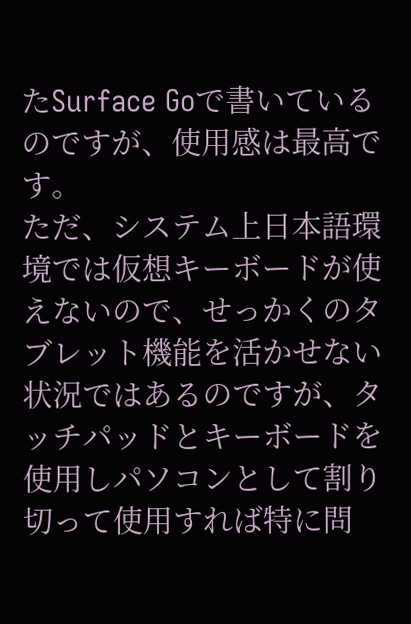たSurface Goで書いているのですが、使用感は最高です。
ただ、システム上日本語環境では仮想キーボードが使えないので、せっかくのタブレット機能を活かせない状況ではあるのですが、タッチパッドとキーボードを使用しパソコンとして割り切って使用すれば特に問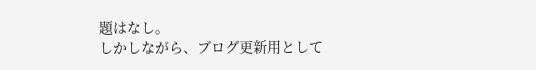題はなし。
しかしながら、ブログ更新用として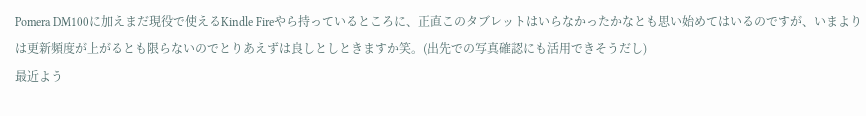Pomera DM100に加えまだ現役で使えるKindle Fireやら持っているところに、正直このタブレットはいらなかったかなとも思い始めてはいるのですが、いまよりは更新頻度が上がるとも限らないのでとりあえずは良しとしときますか笑。(出先での写真確認にも活用できそうだし)
最近よう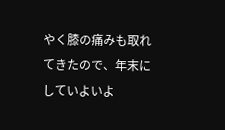やく膝の痛みも取れてきたので、年末にしていよいよ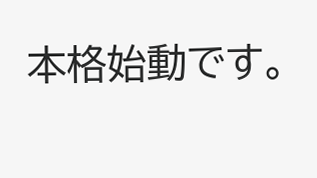本格始動です。